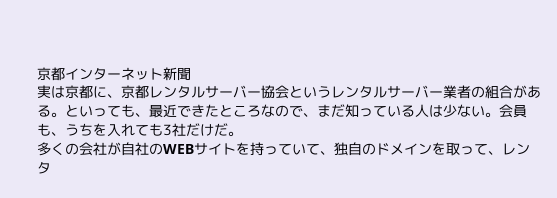京都インターネット新聞
実は京都に、京都レンタルサーバー協会というレンタルサーバー業者の組合がある。といっても、最近できたところなので、まだ知っている人は少ない。会員も、うちを入れても3社だけだ。
多くの会社が自社のWEBサイトを持っていて、独自のドメインを取って、レンタ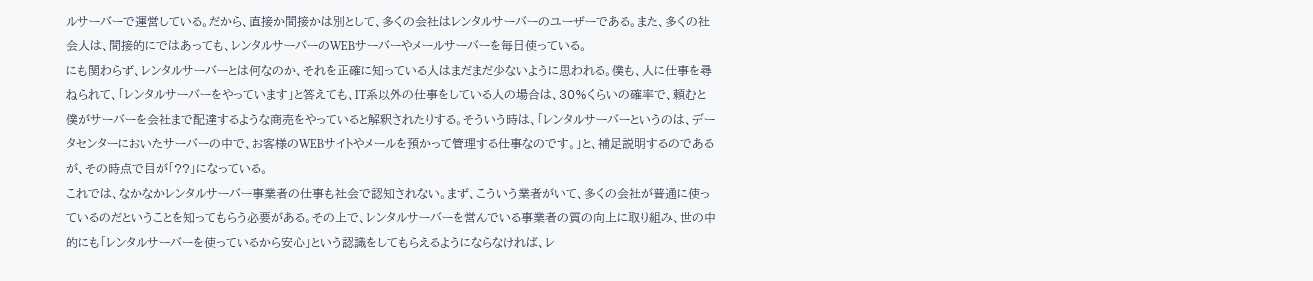ルサーバーで運営している。だから、直接か間接かは別として、多くの会社はレンタルサーバーのユーザーである。また、多くの社会人は、間接的にではあっても、レンタルサーバーのWEBサーバーやメールサーバーを毎日使っている。
にも関わらず、レンタルサーバーとは何なのか、それを正確に知っている人はまだまだ少ないように思われる。僕も、人に仕事を尋ねられて、「レンタルサーバーをやっています」と答えても、IT系以外の仕事をしている人の場合は、30%くらいの確率で、頼むと僕がサーバーを会社まで配達するような商売をやっていると解釈されたりする。そういう時は、「レンタルサーバーというのは、データセンターにおいたサーバーの中で、お客様のWEBサイトやメールを預かって管理する仕事なのです。」と、補足説明するのであるが、その時点で目が「??」になっている。
これでは、なかなかレンタルサーバー事業者の仕事も社会で認知されない。まず、こういう業者がいて、多くの会社が普通に使っているのだということを知ってもらう必要がある。その上で、レンタルサーバーを営んでいる事業者の質の向上に取り組み、世の中的にも「レンタルサーバーを使っているから安心」という認識をしてもらえるようにならなければ、レ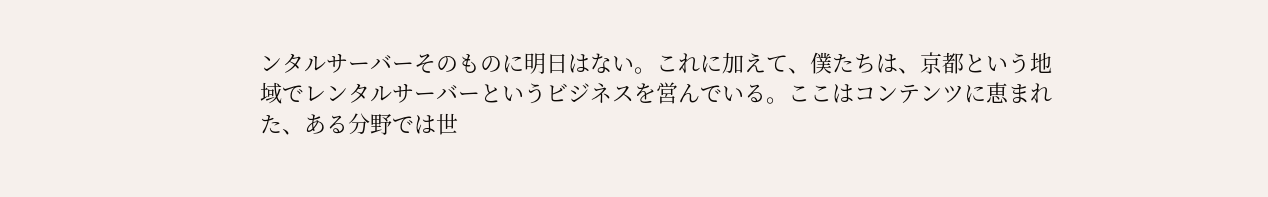ンタルサーバーそのものに明日はない。これに加えて、僕たちは、京都という地域でレンタルサーバーというビジネスを営んでいる。ここはコンテンツに恵まれた、ある分野では世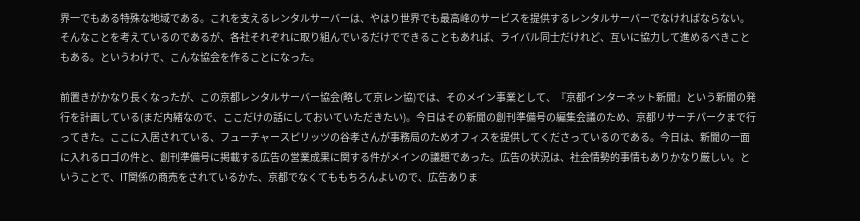界一でもある特殊な地域である。これを支えるレンタルサーバーは、やはり世界でも最高峰のサービスを提供するレンタルサーバーでなければならない。そんなことを考えているのであるが、各社それぞれに取り組んでいるだけでできることもあれば、ライバル同士だけれど、互いに協力して進めるべきこともある。というわけで、こんな協会を作ることになった。

前置きがかなり長くなったが、この京都レンタルサーバー協会(略して京レン協)では、そのメイン事業として、『京都インターネット新聞』という新聞の発行を計画している(まだ内緒なので、ここだけの話にしておいていただきたい)。今日はその新聞の創刊準備号の編集会議のため、京都リサーチパークまで行ってきた。ここに入居されている、フューチャースピリッツの谷孝さんが事務局のためオフィスを提供してくださっているのである。今日は、新聞の一面に入れるロゴの件と、創刊準備号に掲載する広告の営業成果に関する件がメインの議題であった。広告の状況は、社会情勢的事情もありかなり厳しい。ということで、IT関係の商売をされているかた、京都でなくてももちろんよいので、広告ありま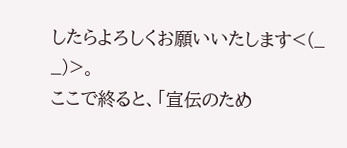したらよろしくお願いいたします<(_ _)>。
ここで終ると、「宣伝のため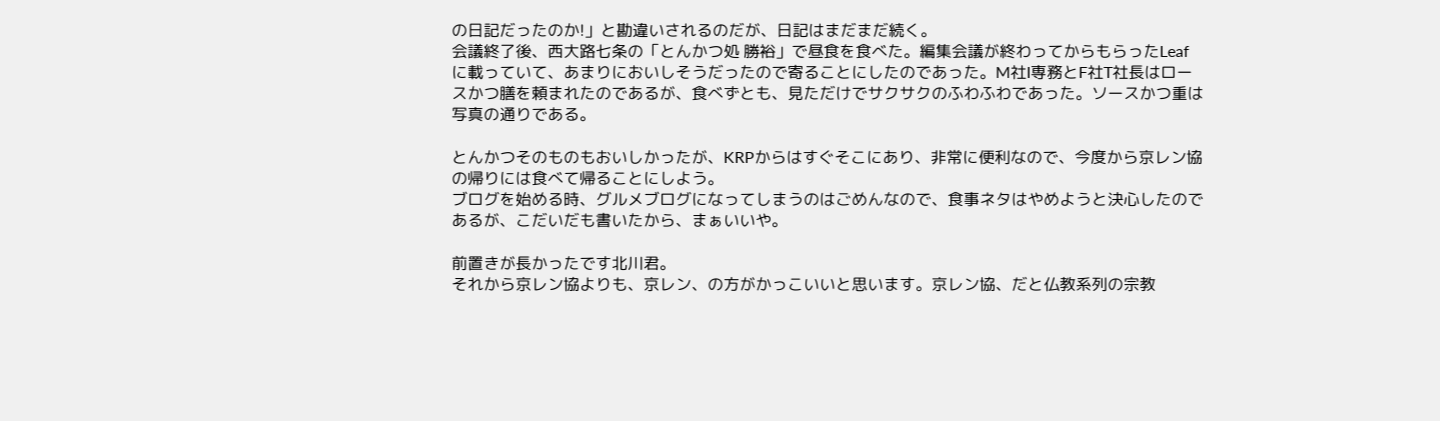の日記だったのか!」と勘違いされるのだが、日記はまだまだ続く。
会議終了後、西大路七条の「とんかつ処 勝裕」で昼食を食べた。編集会議が終わってからもらったLeafに載っていて、あまりにおいしそうだったので寄ることにしたのであった。M社I専務とF社T社長はロースかつ膳を頼まれたのであるが、食べずとも、見ただけでサクサクのふわふわであった。ソースかつ重は写真の通りである。

とんかつそのものもおいしかったが、KRPからはすぐそこにあり、非常に便利なので、今度から京レン協の帰りには食べて帰ることにしよう。
ブログを始める時、グルメブログになってしまうのはごめんなので、食事ネタはやめようと決心したのであるが、こだいだも書いたから、まぁいいや。

前置きが長かったです北川君。
それから京レン協よりも、京レン、の方がかっこいいと思います。京レン協、だと仏教系列の宗教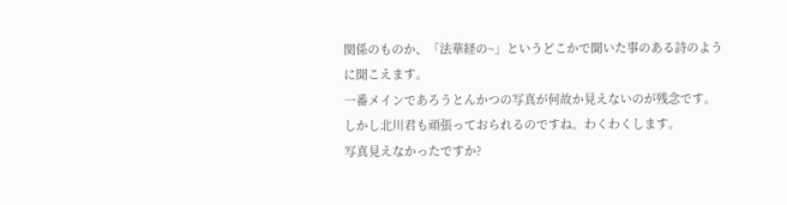関係のものか、「法華経の~」というどこかで聞いた事のある詩のように聞こえます。
一番メインであろうとんかつの写真が何故か見えないのが残念です。
しかし北川君も頑張っておられるのですね。わくわくします。
写真見えなかったですか?